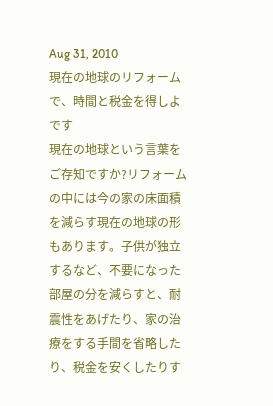Aug 31, 2010
現在の地球のリフォームで、時間と税金を得しよです
現在の地球という言葉をご存知ですか?リフォームの中には今の家の床面積を減らす現在の地球の形もあります。子供が独立するなど、不要になった部屋の分を減らすと、耐震性をあげたり、家の治療をする手間を省略したり、税金を安くしたりす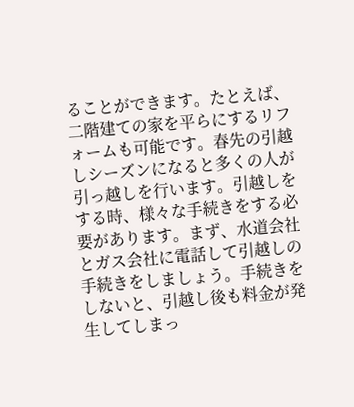ることができます。たとえば、二階建ての家を平らにするリフォームも可能です。春先の引越しシーズンになると多くの人が引っ越しを行います。引越しをする時、様々な手続きをする必要があります。まず、水道会社とガス会社に電話して引越しの手続きをしましょう。手続きをしないと、引越し後も料金が発生してしまっ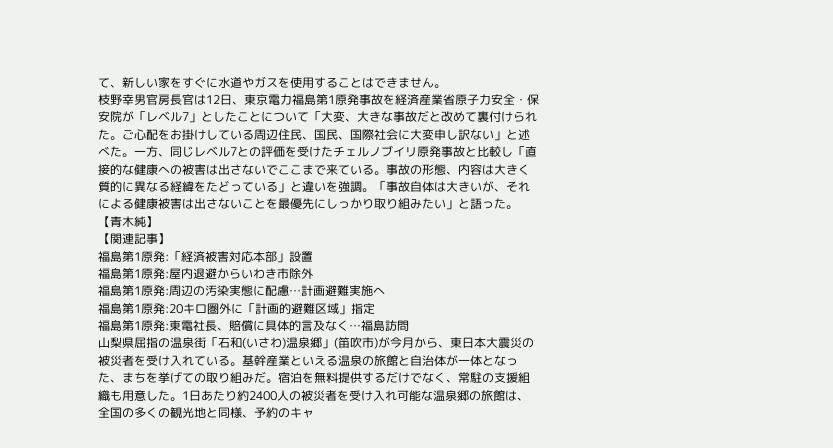て、新しい家をすぐに水道やガスを使用することはできません。
枝野幸男官房長官は12日、東京電力福島第1原発事故を経済産業省原子力安全・保安院が「レベル7」としたことについて「大変、大きな事故だと改めて裏付けられた。ご心配をお掛けしている周辺住民、国民、国際社会に大変申し訳ない」と述べた。一方、同じレベル7との評価を受けたチェルノブイリ原発事故と比較し「直接的な健康への被害は出さないでここまで来ている。事故の形態、内容は大きく質的に異なる経緯をたどっている」と違いを強調。「事故自体は大きいが、それによる健康被害は出さないことを最優先にしっかり取り組みたい」と語った。【青木純】
【関連記事】
福島第1原発:「経済被害対応本部」設置
福島第1原発:屋内退避からいわき市除外
福島第1原発:周辺の汚染実態に配慮…計画避難実施へ
福島第1原発:20キロ圏外に「計画的避難区域」指定
福島第1原発:東電社長、賠償に具体的言及なく…福島訪問
山梨県屈指の温泉街「石和(いさわ)温泉郷」(笛吹市)が今月から、東日本大震災の被災者を受け入れている。基幹産業といえる温泉の旅館と自治体が一体となった、まちを挙げての取り組みだ。宿泊を無料提供するだけでなく、常駐の支援組織も用意した。1日あたり約2400人の被災者を受け入れ可能な温泉郷の旅館は、全国の多くの観光地と同様、予約のキャ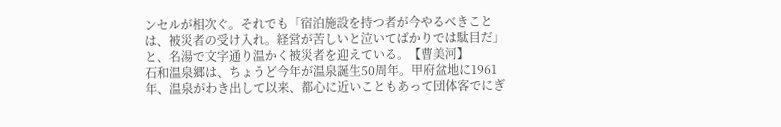ンセルが相次ぐ。それでも「宿泊施設を持つ者が今やるべきことは、被災者の受け入れ。経営が苦しいと泣いてばかりでは駄目だ」と、名湯で文字通り温かく被災者を迎えている。【曹美河】
石和温泉郷は、ちょうど今年が温泉誕生50周年。甲府盆地に1961年、温泉がわき出して以来、都心に近いこともあって団体客でにぎ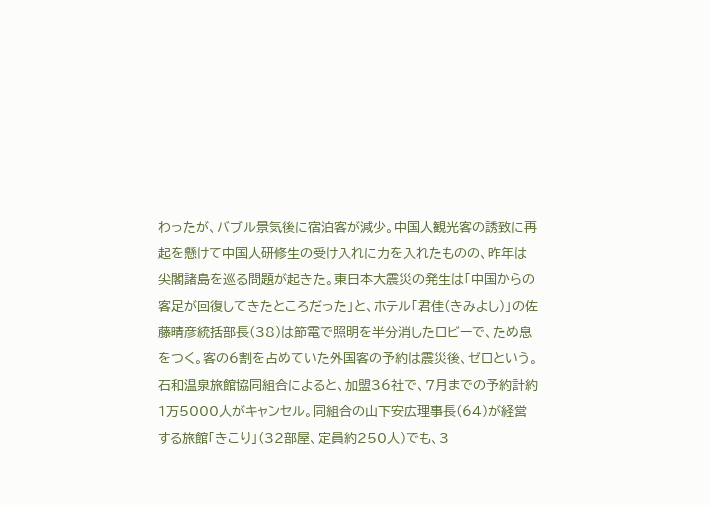わったが、バブル景気後に宿泊客が減少。中国人観光客の誘致に再起を懸けて中国人研修生の受け入れに力を入れたものの、昨年は尖閣諸島を巡る問題が起きた。東日本大震災の発生は「中国からの客足が回復してきたところだった」と、ホテル「君佳(きみよし)」の佐藤晴彦統括部長(38)は節電で照明を半分消したロビーで、ため息をつく。客の6割を占めていた外国客の予約は震災後、ゼロという。
石和温泉旅館協同組合によると、加盟36社で、7月までの予約計約1万5000人がキャンセル。同組合の山下安広理事長(64)が経営する旅館「きこり」(32部屋、定員約250人)でも、3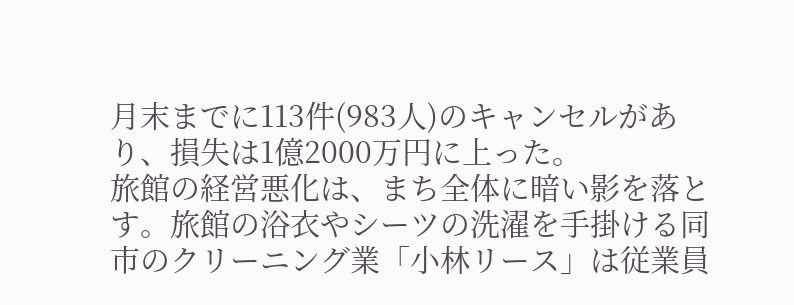月末までに113件(983人)のキャンセルがあり、損失は1億2000万円に上った。
旅館の経営悪化は、まち全体に暗い影を落とす。旅館の浴衣やシーツの洗濯を手掛ける同市のクリーニング業「小林リース」は従業員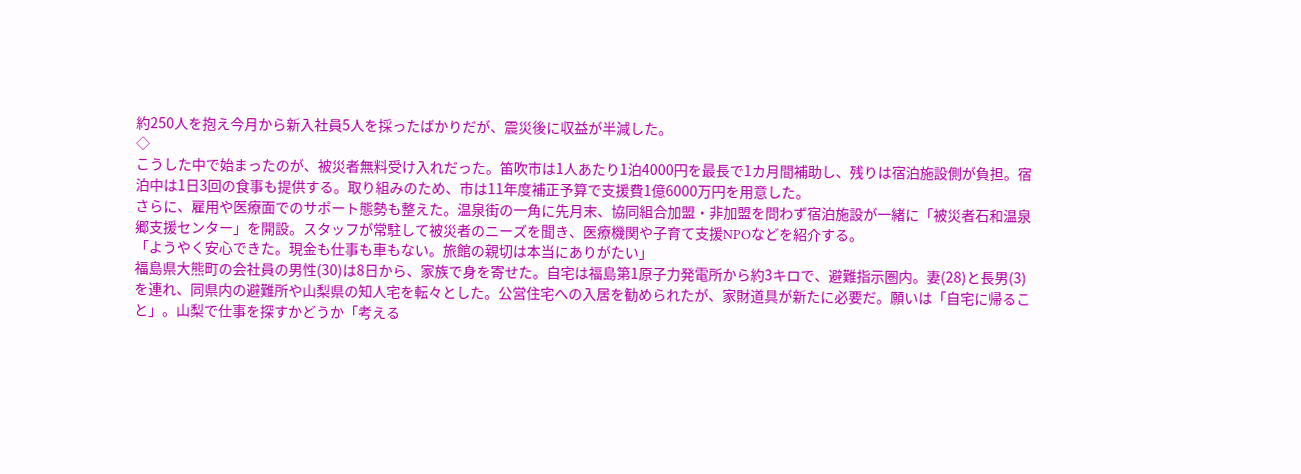約250人を抱え今月から新入社員5人を採ったばかりだが、震災後に収益が半減した。
◇
こうした中で始まったのが、被災者無料受け入れだった。笛吹市は1人あたり1泊4000円を最長で1カ月間補助し、残りは宿泊施設側が負担。宿泊中は1日3回の食事も提供する。取り組みのため、市は11年度補正予算で支援費1億6000万円を用意した。
さらに、雇用や医療面でのサポート態勢も整えた。温泉街の一角に先月末、協同組合加盟・非加盟を問わず宿泊施設が一緒に「被災者石和温泉郷支援センター」を開設。スタッフが常駐して被災者のニーズを聞き、医療機関や子育て支援NPOなどを紹介する。
「ようやく安心できた。現金も仕事も車もない。旅館の親切は本当にありがたい」
福島県大熊町の会社員の男性(30)は8日から、家族で身を寄せた。自宅は福島第1原子力発電所から約3キロで、避難指示圏内。妻(28)と長男(3)を連れ、同県内の避難所や山梨県の知人宅を転々とした。公営住宅への入居を勧められたが、家財道具が新たに必要だ。願いは「自宅に帰ること」。山梨で仕事を探すかどうか「考える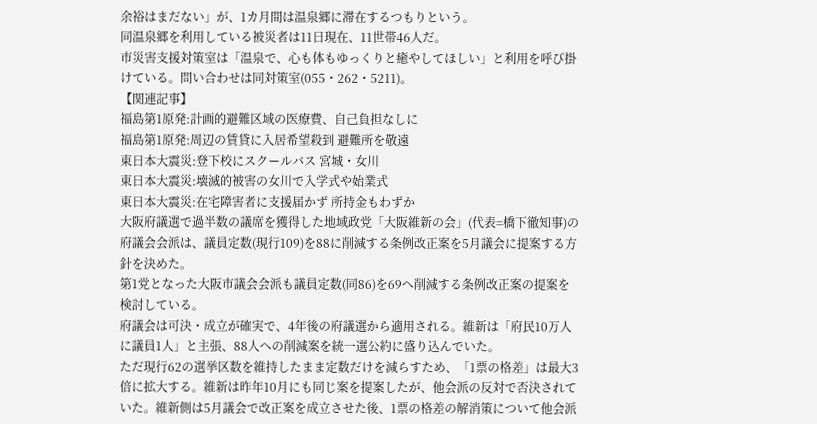余裕はまだない」が、1カ月間は温泉郷に滞在するつもりという。
同温泉郷を利用している被災者は11日現在、11世帯46人だ。
市災害支援対策室は「温泉で、心も体もゆっくりと癒やしてほしい」と利用を呼び掛けている。問い合わせは同対策室(055・262・5211)。
【関連記事】
福島第1原発:計画的避難区域の医療費、自己負担なしに
福島第1原発:周辺の賃貸に入居希望殺到 避難所を敬遠
東日本大震災:登下校にスクールバス 宮城・女川
東日本大震災:壊滅的被害の女川で入学式や始業式
東日本大震災:在宅障害者に支援届かず 所持金もわずか
大阪府議選で過半数の議席を獲得した地域政党「大阪維新の会」(代表=橋下徹知事)の府議会会派は、議員定数(現行109)を88に削減する条例改正案を5月議会に提案する方針を決めた。
第1党となった大阪市議会会派も議員定数(同86)を69へ削減する条例改正案の提案を検討している。
府議会は可決・成立が確実で、4年後の府議選から適用される。維新は「府民10万人に議員1人」と主張、88人への削減案を統一選公約に盛り込んでいた。
ただ現行62の選挙区数を維持したまま定数だけを減らすため、「1票の格差」は最大3倍に拡大する。維新は昨年10月にも同じ案を提案したが、他会派の反対で否決されていた。維新側は5月議会で改正案を成立させた後、1票の格差の解消策について他会派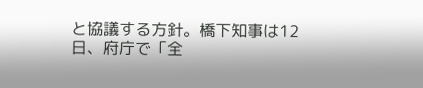と協議する方針。橋下知事は12日、府庁で「全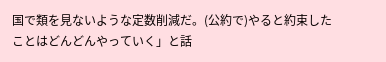国で類を見ないような定数削減だ。(公約で)やると約束したことはどんどんやっていく」と話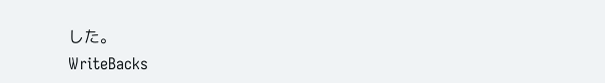した。
WriteBacks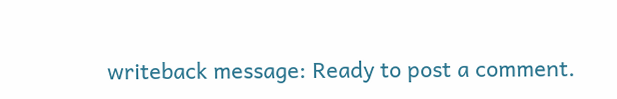writeback message: Ready to post a comment.